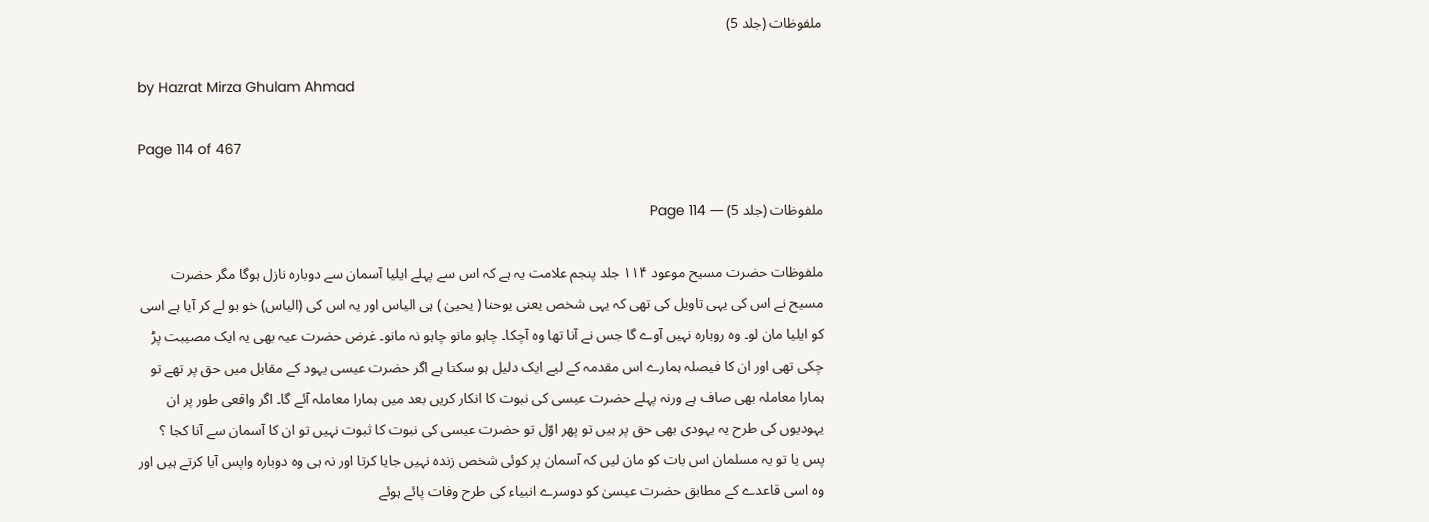ملفوظات (جلد 5)

by Hazrat Mirza Ghulam Ahmad

Page 114 of 467

ملفوظات (جلد 5) — Page 114

ملفوظات حضرت مسیح موعود ۱۱۴ جلد پنجم علامت یہ ہے کہ اس سے پہلے ایلیا آسمان سے دوبارہ نازل ہوگا مگر حضرت مسیح نے اس کی یہی تاویل کی تھی کہ یہی شخص یعنی یوحنا ( یحییٰ ) ہی الیاس اور یہ اس کی (الیاس) خو بو لے کر آیا ہے اسی کو ایلیا مان لو۔ وہ روبارہ نہیں آوے گا جس نے آنا تھا وہ آچکا۔ چاہو مانو چاہو نہ مانو۔ غرض حضرت عیہ بھی یہ ایک مصیبت پڑ چکی تھی اور ان کا فیصلہ ہمارے اس مقدمہ کے لیے ایک دلیل ہو سکتا ہے اگر حضرت عیسی یہود کے مقابل میں حق پر تھے تو ہمارا معاملہ بھی صاف ہے ورنہ پہلے حضرت عیسی کی نبوت کا انکار کریں بعد میں ہمارا معاملہ آئے گا۔ اگر واقعی طور پر ان یہودیوں کی طرح یہ یہودی بھی حق پر ہیں تو پھر اوّل تو حضرت عیسی کی نبوت کا ثبوت نہیں تو ان کا آسمان سے آنا کجا ؟ پس یا تو یہ مسلمان اس بات کو مان لیں کہ آسمان پر کوئی شخص زندہ نہیں جایا کرتا اور نہ ہی وہ دوبارہ واپس آیا کرتے ہیں اور وہ اسی قاعدے کے مطابق حضرت عیسیٰ کو دوسرے انبیاء کی طرح وفات پائے ہوئے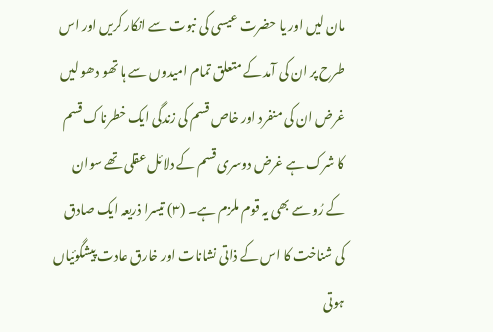مان لیں اور یا حضرت عیسی کی نبوت سے انکار کریں اور اس طرح پر ان کی آمد کے متعلق تمام امیدوں سے ہا تھو دھو لیں غرض ان کی منفرد اور خاص قسم کی زندگی ایک خطرناک قسم کا شرک ہے غرض دوسری قسم کے دلائل عقلی تھے سوان کے رُو سے بھی یہ قوم ملزم ہے۔ (۳) تیسرا ذریعہ ایک صادق کی شناخت کا اس کے ذاتی نشانات اور خارق عادت پیشگوئیاں ہوتی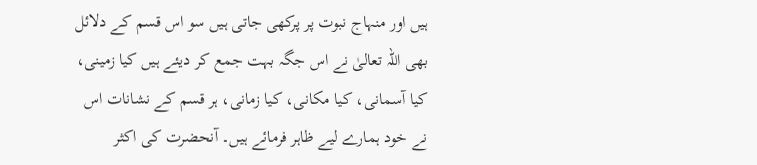ہیں اور منہاج نبوت پر پرکھی جاتی ہیں سو اس قسم کے دلائل بھی اللہ تعالیٰ نے اس جگہ بہت جمع کر دیئے ہیں کیا زمینی، کیا آسمانی، کیا مکانی، کیا زمانی، ہر قسم کے نشانات اس نے خود ہمارے لیے ظاہر فرمائے ہیں۔ آنحضرت کی اکثر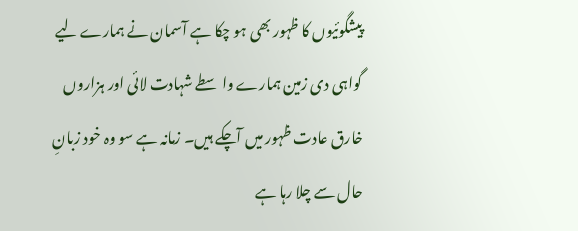پیشگوئیوں کا ظہور بھی ہو چکا ہے آسمان نے ہمارے لیے گواہی دی زمین ہمارے واسطے شہادت لائی اور ہزاروں خارق عادت ظہور میں آچکے ہیں۔ زمانہ ہے سو وہ خود زبانِ حال سے چلا رہا ہے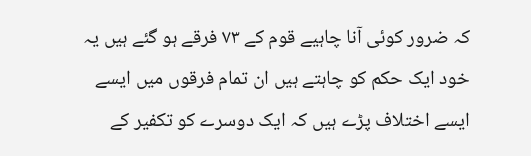کہ ضرور کوئی آنا چاہیے قوم کے ۷۳ فرقے ہو گئے ہیں یہ خود ایک حکم کو چاہتے ہیں ان تمام فرقوں میں ایسے ایسے اختلاف پڑے ہیں کہ ایک دوسرے کو تکفیر کے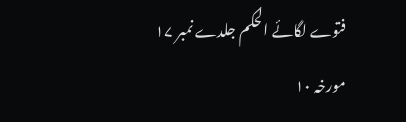فتوے لگائے الحکم جلدے نمبر ۱۷ مورخہ ۱۰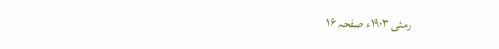رمئی ۱۹۰۳ء صفحہ ۱۶